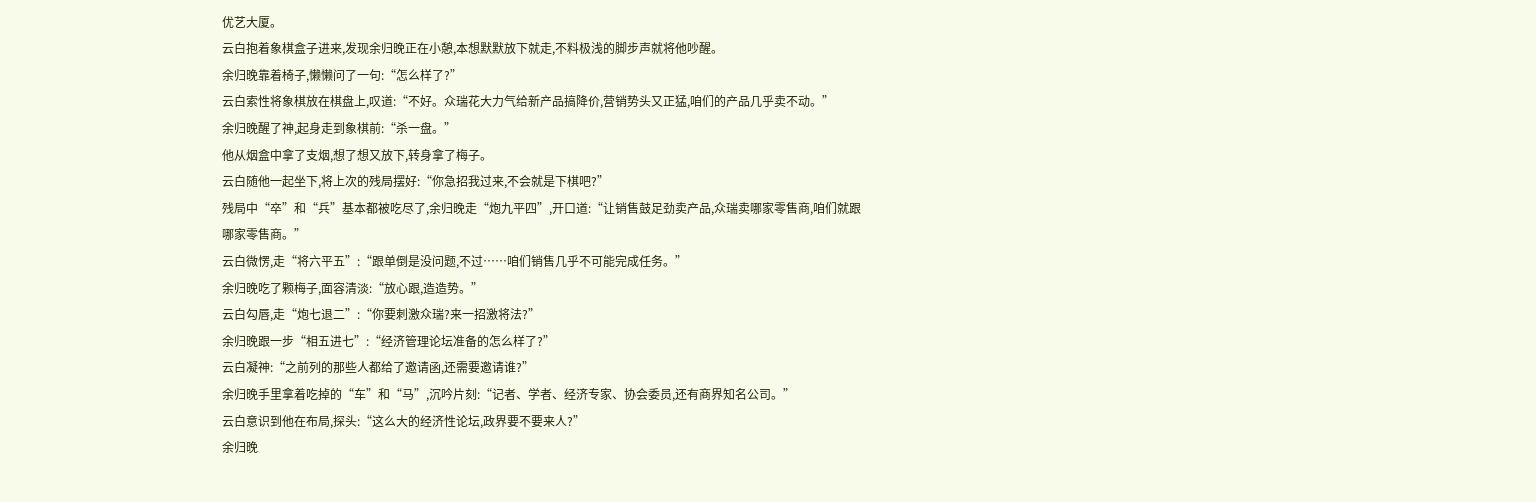优艺大厦。
云白抱着象棋盒子进来,发现余归晚正在小憩,本想默默放下就走,不料极浅的脚步声就将他吵醒。
余归晚靠着椅子,懒懒问了一句:“怎么样了?”
云白索性将象棋放在棋盘上,叹道:“不好。众瑞花大力气给新产品搞降价,营销势头又正猛,咱们的产品几乎卖不动。”
余归晚醒了神,起身走到象棋前:“杀一盘。”
他从烟盒中拿了支烟,想了想又放下,转身拿了梅子。
云白随他一起坐下,将上次的残局摆好:“你急招我过来,不会就是下棋吧?”
残局中“卒”和“兵”基本都被吃尽了,余归晚走“炮九平四”,开口道:“让销售鼓足劲卖产品,众瑞卖哪家零售商,咱们就跟哪家零售商。”
云白微愣,走“将六平五”:“跟单倒是没问题,不过……咱们销售几乎不可能完成任务。”
余归晚吃了颗梅子,面容清淡:“放心跟,造造势。”
云白勾唇,走“炮七退二”:“你要刺激众瑞?来一招激将法?”
余归晚跟一步“相五进七”:“经济管理论坛准备的怎么样了?”
云白凝神:“之前列的那些人都给了邀请函,还需要邀请谁?”
余归晚手里拿着吃掉的“车”和“马”,沉吟片刻:“记者、学者、经济专家、协会委员,还有商界知名公司。”
云白意识到他在布局,探头:“这么大的经济性论坛,政界要不要来人?”
余归晚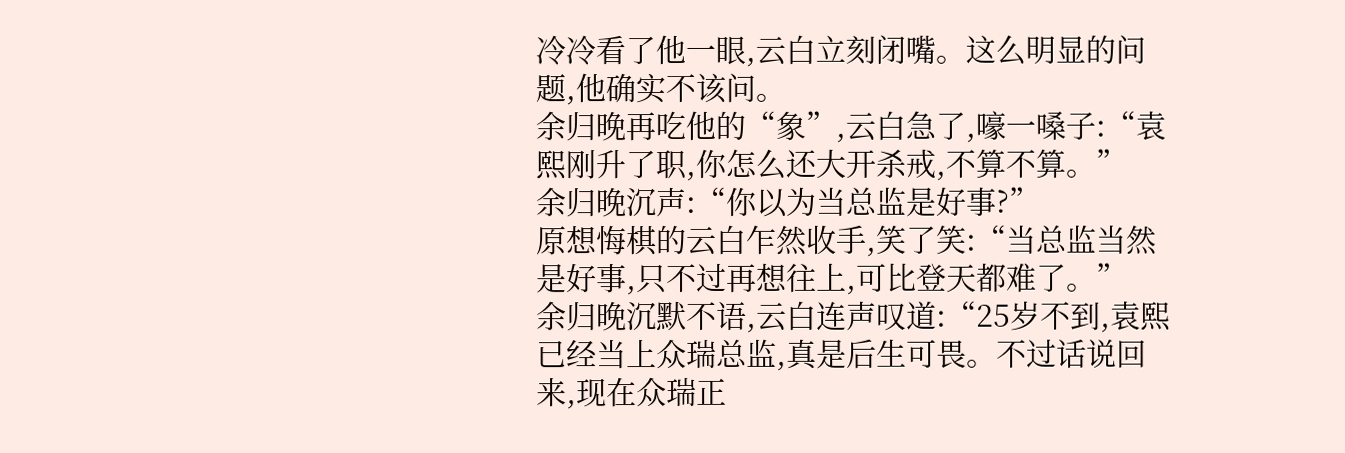冷冷看了他一眼,云白立刻闭嘴。这么明显的问题,他确实不该问。
余归晚再吃他的“象”,云白急了,嚎一嗓子:“袁熙刚升了职,你怎么还大开杀戒,不算不算。”
余归晚沉声:“你以为当总监是好事?”
原想悔棋的云白乍然收手,笑了笑:“当总监当然是好事,只不过再想往上,可比登天都难了。”
余归晚沉默不语,云白连声叹道:“25岁不到,袁熙已经当上众瑞总监,真是后生可畏。不过话说回来,现在众瑞正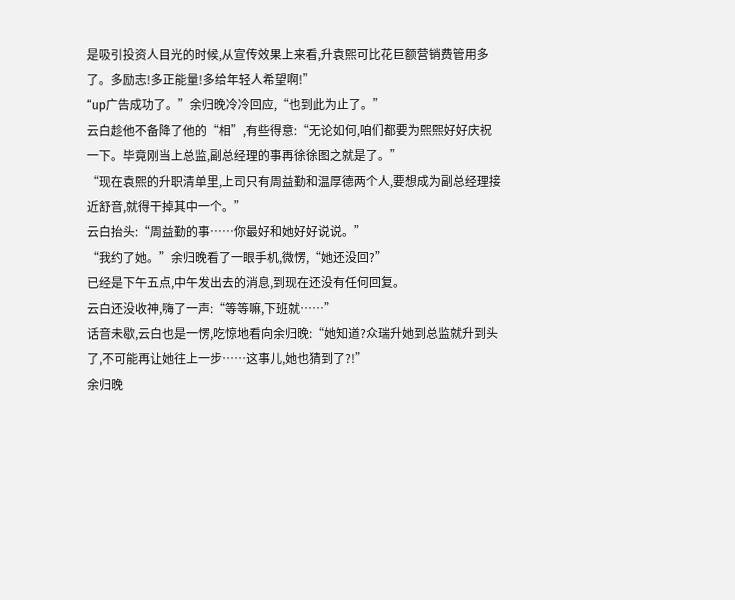是吸引投资人目光的时候,从宣传效果上来看,升袁熙可比花巨额营销费管用多了。多励志!多正能量!多给年轻人希望啊!”
“up广告成功了。”余归晚冷冷回应,“也到此为止了。”
云白趁他不备降了他的“相”,有些得意:“无论如何,咱们都要为熙熙好好庆祝一下。毕竟刚当上总监,副总经理的事再徐徐图之就是了。”
“现在袁熙的升职清单里,上司只有周益勤和温厚德两个人,要想成为副总经理接近舒音,就得干掉其中一个。”
云白抬头:“周益勤的事……你最好和她好好说说。”
“我约了她。”余归晚看了一眼手机,微愣,“她还没回?”
已经是下午五点,中午发出去的消息,到现在还没有任何回复。
云白还没收神,嗨了一声:“等等嘛,下班就……”
话音未歇,云白也是一愣,吃惊地看向余归晚:“她知道?众瑞升她到总监就升到头了,不可能再让她往上一步……这事儿,她也猜到了?!”
余归晚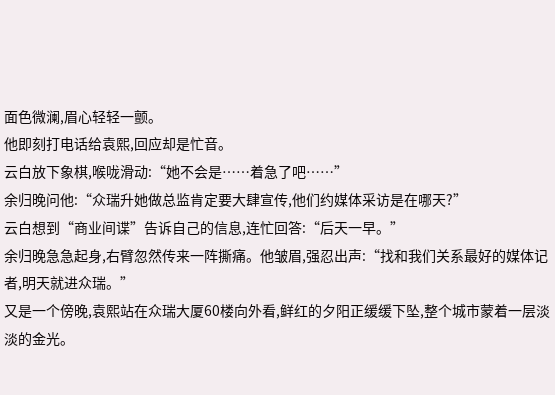面色微澜,眉心轻轻一颤。
他即刻打电话给袁熙,回应却是忙音。
云白放下象棋,喉咙滑动:“她不会是……着急了吧……”
余归晚问他:“众瑞升她做总监肯定要大肆宣传,他们约媒体采访是在哪天?”
云白想到“商业间谍”告诉自己的信息,连忙回答:“后天一早。”
余归晚急急起身,右臂忽然传来一阵撕痛。他皱眉,强忍出声:“找和我们关系最好的媒体记者,明天就进众瑞。”
又是一个傍晚,袁熙站在众瑞大厦60楼向外看,鲜红的夕阳正缓缓下坠,整个城市蒙着一层淡淡的金光。